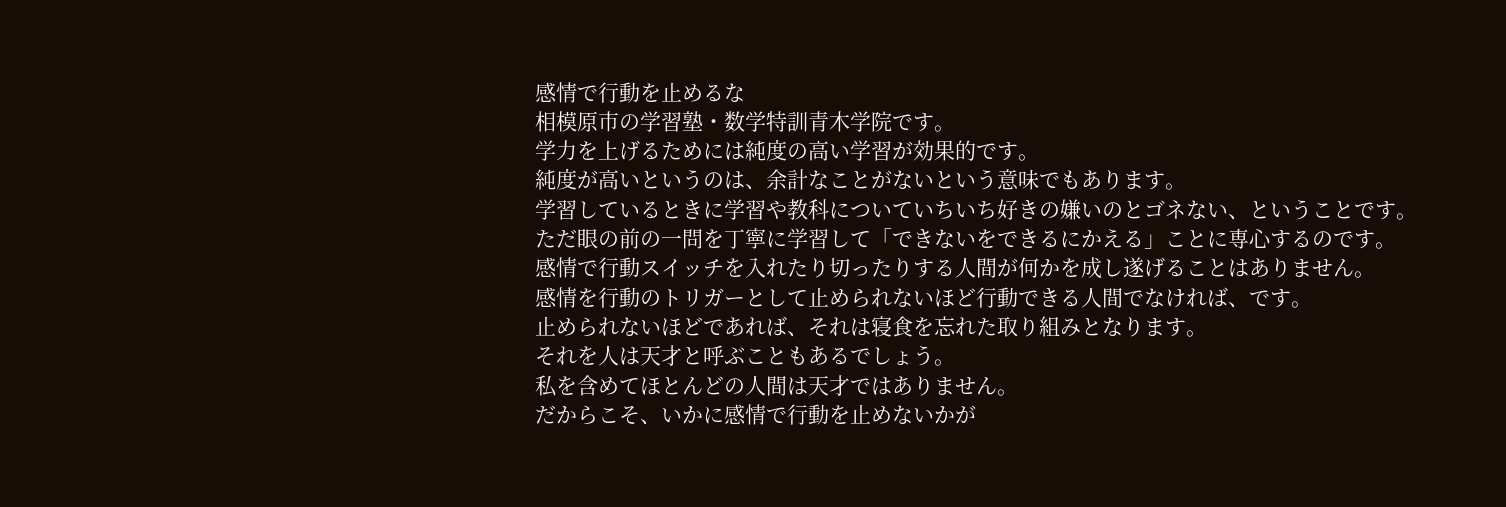感情で行動を止めるな
相模原市の学習塾・数学特訓青木学院です。
学力を上げるためには純度の高い学習が効果的です。
純度が高いというのは、余計なことがないという意味でもあります。
学習しているときに学習や教科についていちいち好きの嫌いのとゴネない、ということです。
ただ眼の前の一問を丁寧に学習して「できないをできるにかえる」ことに専心するのです。
感情で行動スイッチを入れたり切ったりする人間が何かを成し遂げることはありません。
感情を行動のトリガーとして止められないほど行動できる人間でなければ、です。
止められないほどであれば、それは寝食を忘れた取り組みとなります。
それを人は天才と呼ぶこともあるでしょう。
私を含めてほとんどの人間は天才ではありません。
だからこそ、いかに感情で行動を止めないかが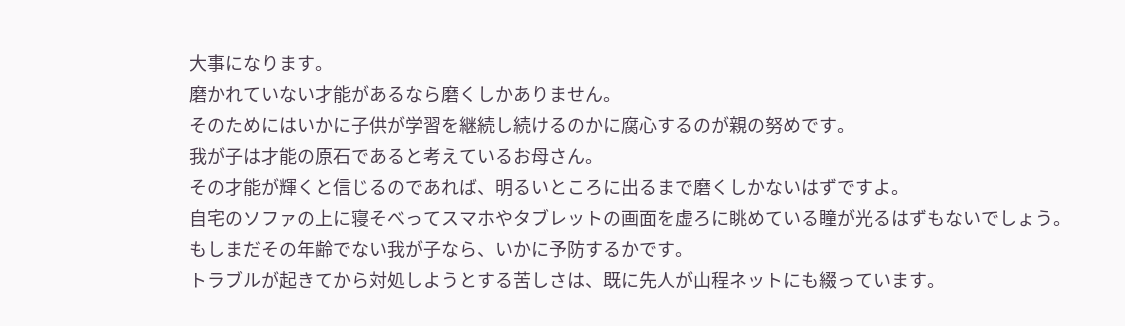大事になります。
磨かれていない才能があるなら磨くしかありません。
そのためにはいかに子供が学習を継続し続けるのかに腐心するのが親の努めです。
我が子は才能の原石であると考えているお母さん。
その才能が輝くと信じるのであれば、明るいところに出るまで磨くしかないはずですよ。
自宅のソファの上に寝そべってスマホやタブレットの画面を虚ろに眺めている瞳が光るはずもないでしょう。
もしまだその年齢でない我が子なら、いかに予防するかです。
トラブルが起きてから対処しようとする苦しさは、既に先人が山程ネットにも綴っています。